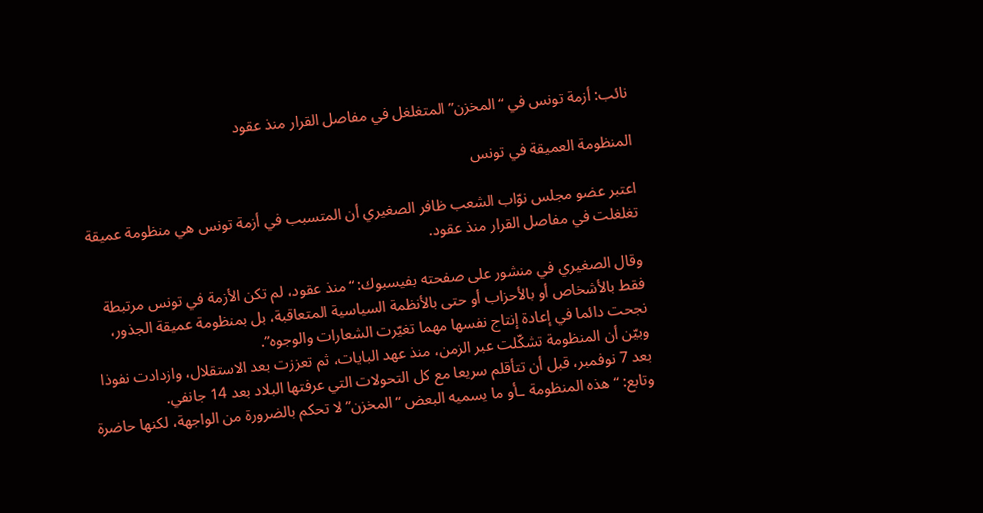نائب: أزمة تونس في “المخزن” المتغلغل في مفاصل القرار منذ عقود

المنظومة العميقة في تونس

اعتبر عضو مجلس نوّاب الشعب ظافر الصغيري أن المتسبب في أزمة تونس هي منظومة عميقة تغلغلت في مفاصل القرار منذ عقود.

وقال الصغيري في منشور على صفحته بفيسبوك: “منذ عقود، لم تكن الأزمة في تونس مرتبطة فقط بالأشخاص أو بالأحزاب أو حتى بالأنظمة السياسية المتعاقبة، بل بمنظومة عميقة الجذور، نجحت دائما في إعادة إنتاج نفسها مهما تغيّرت الشعارات والوجوه”.
وبيّن أن المنظومة تشكّلت عبر الزمن، منذ عهد البايات، ثم تعززت بعد الاستقلال، وازدادت نفوذا بعد 7 نوفمبر، قبل أن تتأقلم سريعا مع كل التحولات التي عرفتها البلاد بعد 14 جانفي.
وتابع: “هذه المنظومة ـأو ما يسميه البعض “المخزن” لا تحكم بالضرورة من الواجهة، لكنها حاضرة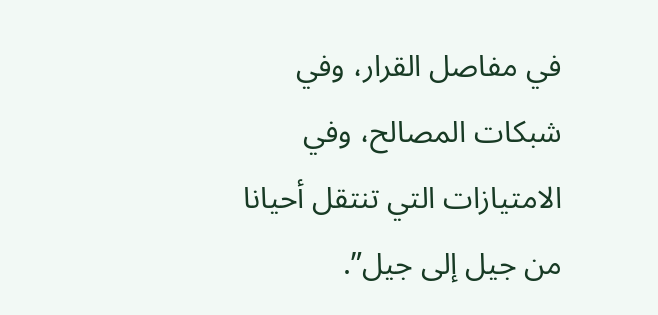في مفاصل القرار، وفي شبكات المصالح، وفي الامتيازات التي تنتقل أحيانا من جيل إلى جيل”.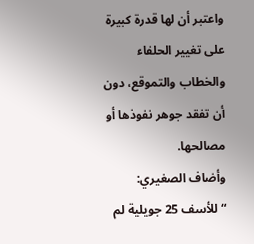واعتبر أن لها قدرة كبيرة على تغيير الحلفاء والخطاب والتموقع، دون أن تفقد جوهر نفوذها أو مصالحها.
وأضاف الصغيري: “للأسف 25 جويلية لم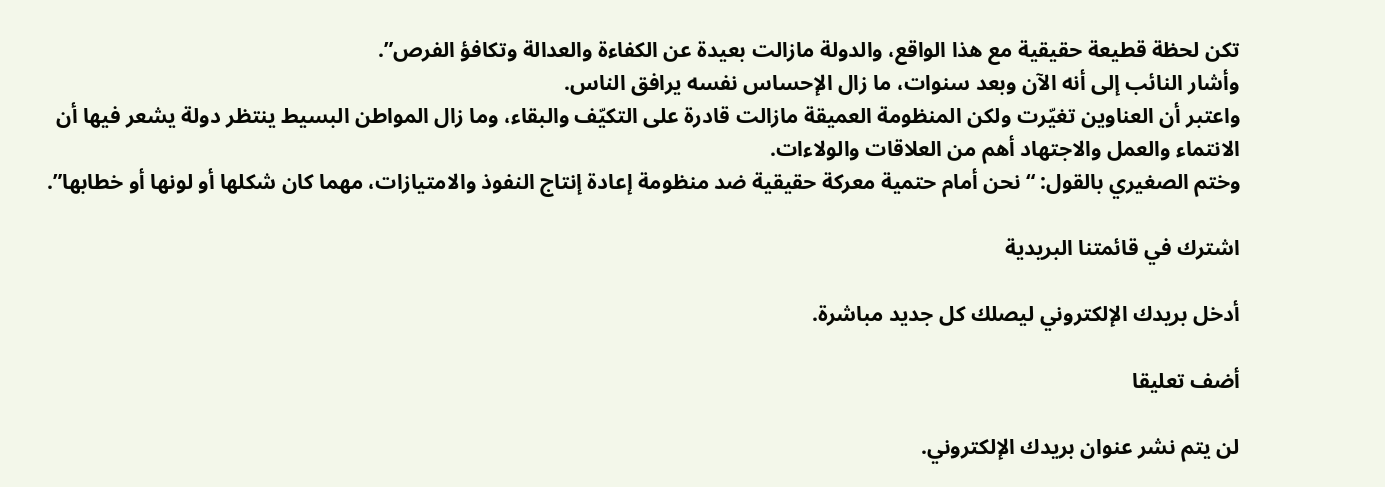تكن لحظة قطيعة حقيقية مع هذا الواقع، والدولة مازالت بعيدة عن الكفاءة والعدالة وتكافؤ الفرص”.
وأشار النائب إلى أنه الآن وبعد سنوات، ما زال الإحساس نفسه يرافق الناس.
واعتبر أن العناوين تغيّرت ولكن المنظومة العميقة مازالت قادرة على التكيّف والبقاء، وما زال المواطن البسيط ينتظر دولة يشعر فيها أن الانتماء والعمل والاجتهاد أهم من العلاقات والولاءات.
وختم الصغيري بالقول: “نحن أمام حتمية معركة حقيقية ضد منظومة إعادة إنتاج النفوذ والامتيازات، مهما كان شكلها أو لونها أو خطابها”.

اشترك في قائمتنا البريدية

أدخل بريدك الإلكتروني ليصلك كل جديد مباشرة.

أضف تعليقا

لن يتم نشر عنوان بريدك الإلكتروني.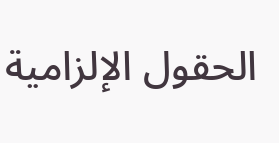الحقول الإلزامية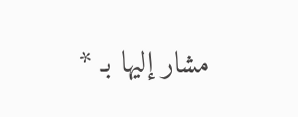مشار إليها بـ *